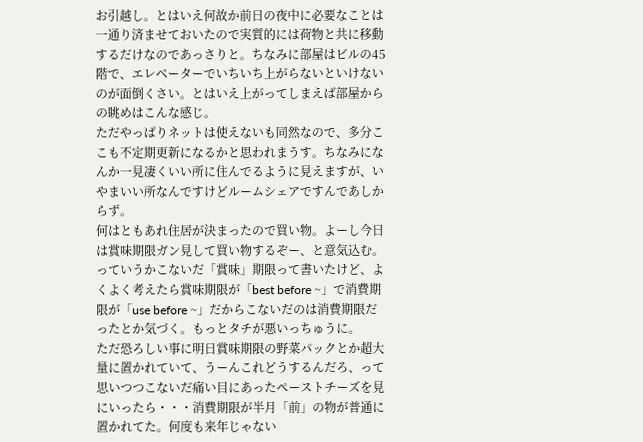お引越し。とはいえ何故か前日の夜中に必要なことは一通り済ませておいたので実質的には荷物と共に移動するだけなのであっさりと。ちなみに部屋はビルの45階で、エレベーターでいちいち上がらないといけないのが面倒くさい。とはいえ上がってしまえば部屋からの眺めはこんな感じ。
ただやっぱりネットは使えないも同然なので、多分ここも不定期更新になるかと思われまうす。ちなみになんか一見凄くいい所に住んでるように見えますが、いやまいい所なんですけどルームシェアですんであしからず。
何はともあれ住居が決まったので買い物。よーし今日は賞味期限ガン見して買い物するぞー、と意気込む。っていうかこないだ「賞味」期限って書いたけど、よくよく考えたら賞味期限が「best before ~」で消費期限が「use before ~」だからこないだのは消費期限だったとか気づく。もっとタチが悪いっちゅうに。
ただ恐ろしい事に明日賞味期限の野菜パックとか超大量に置かれていて、うーんこれどうするんだろ、って思いつつこないだ痛い目にあったペーストチーズを見にいったら・・・消費期限が半月「前」の物が普通に置かれてた。何度も来年じゃない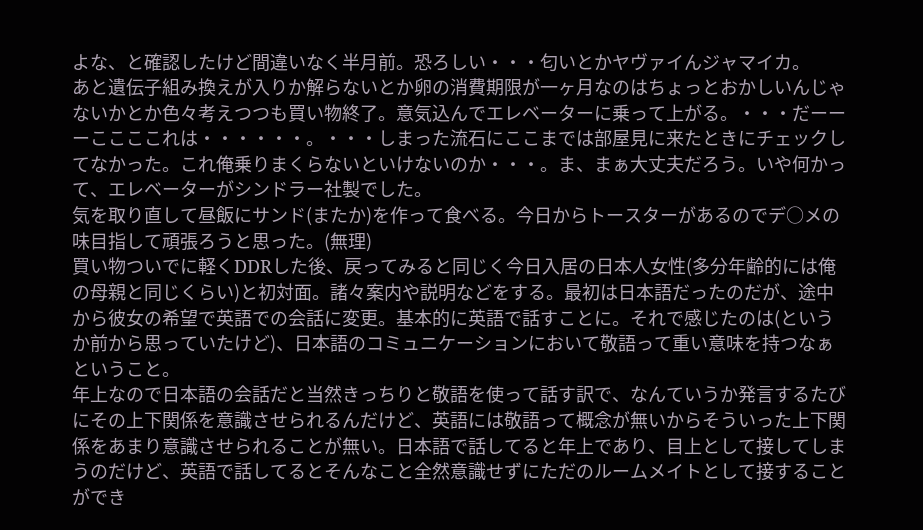よな、と確認したけど間違いなく半月前。恐ろしい・・・匂いとかヤヴァイんジャマイカ。
あと遺伝子組み換えが入りか解らないとか卵の消費期限が一ヶ月なのはちょっとおかしいんじゃないかとか色々考えつつも買い物終了。意気込んでエレベーターに乗って上がる。・・・だーーーここここれは・・・・・・。・・・しまった流石にここまでは部屋見に来たときにチェックしてなかった。これ俺乗りまくらないといけないのか・・・。ま、まぁ大丈夫だろう。いや何かって、エレベーターがシンドラー社製でした。
気を取り直して昼飯にサンド(またか)を作って食べる。今日からトースターがあるのでデ○メの味目指して頑張ろうと思った。(無理)
買い物ついでに軽くDDRした後、戻ってみると同じく今日入居の日本人女性(多分年齢的には俺の母親と同じくらい)と初対面。諸々案内や説明などをする。最初は日本語だったのだが、途中から彼女の希望で英語での会話に変更。基本的に英語で話すことに。それで感じたのは(というか前から思っていたけど)、日本語のコミュニケーションにおいて敬語って重い意味を持つなぁということ。
年上なので日本語の会話だと当然きっちりと敬語を使って話す訳で、なんていうか発言するたびにその上下関係を意識させられるんだけど、英語には敬語って概念が無いからそういった上下関係をあまり意識させられることが無い。日本語で話してると年上であり、目上として接してしまうのだけど、英語で話してるとそんなこと全然意識せずにただのルームメイトとして接することができ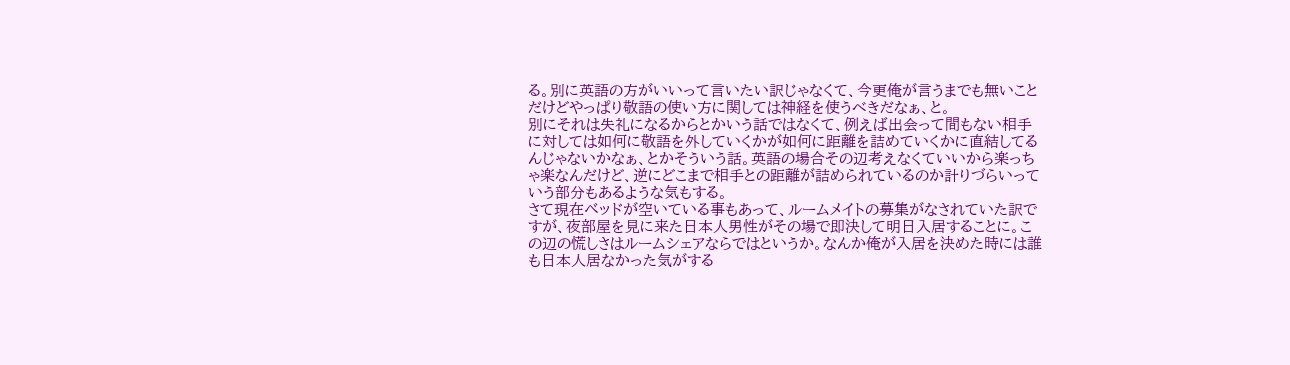る。別に英語の方がいいって言いたい訳じゃなくて、今更俺が言うまでも無いことだけどやっぱり敬語の使い方に関しては神経を使うべきだなぁ、と。
別にそれは失礼になるからとかいう話ではなくて、例えば出会って間もない相手に対しては如何に敬語を外していくかが如何に距離を詰めていくかに直結してるんじゃないかなぁ、とかそういう話。英語の場合その辺考えなくていいから楽っちゃ楽なんだけど、逆にどこまで相手との距離が詰められているのか計りづらいっていう部分もあるような気もする。
さて現在ベッドが空いている事もあって、ルームメイトの募集がなされていた訳ですが、夜部屋を見に来た日本人男性がその場で即決して明日入居することに。この辺の慌しさはルームシェアならではというか。なんか俺が入居を決めた時には誰も日本人居なかった気がする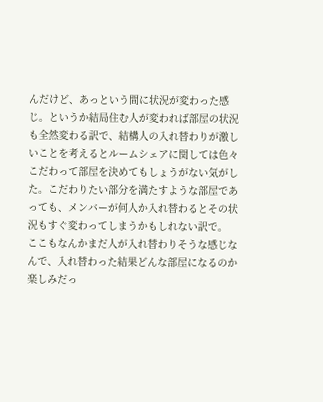んだけど、あっという間に状況が変わった感じ。というか結局住む人が変われば部屋の状況も全然変わる訳で、結構人の入れ替わりが激しいことを考えるとルームシェアに関しては色々こだわって部屋を決めてもしょうがない気がした。こだわりたい部分を満たすような部屋であっても、メンバーが何人か入れ替わるとその状況もすぐ変わってしまうかもしれない訳で。
ここもなんかまだ人が入れ替わりそうな感じなんで、入れ替わった結果どんな部屋になるのか楽しみだっ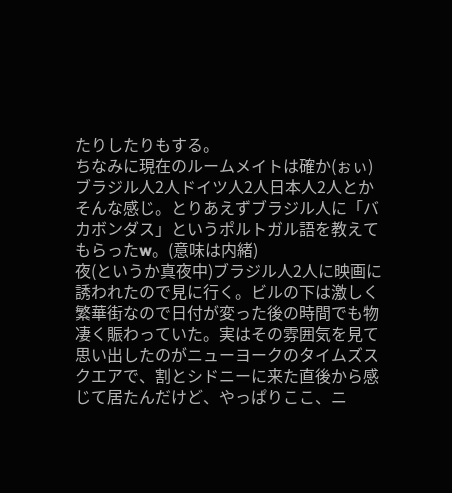たりしたりもする。
ちなみに現在のルームメイトは確か(ぉぃ)ブラジル人2人ドイツ人2人日本人2人とかそんな感じ。とりあえずブラジル人に「バカボンダス」というポルトガル語を教えてもらったw。(意味は内緒)
夜(というか真夜中)ブラジル人2人に映画に誘われたので見に行く。ビルの下は激しく繁華街なので日付が変った後の時間でも物凄く賑わっていた。実はその雰囲気を見て思い出したのがニューヨークのタイムズスクエアで、割とシドニーに来た直後から感じて居たんだけど、やっぱりここ、ニ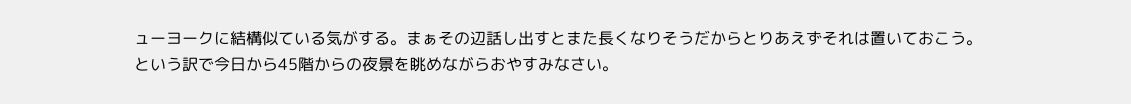ューヨークに結構似ている気がする。まぁその辺話し出すとまた長くなりそうだからとりあえずそれは置いておこう。
という訳で今日から45階からの夜景を眺めながらおやすみなさい。